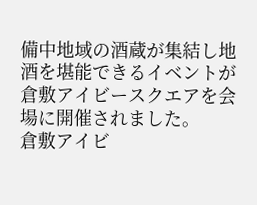備中地域の酒蔵が集結し地酒を堪能できるイベントが倉敷アイビースクエアを会場に開催されました。
倉敷アイビ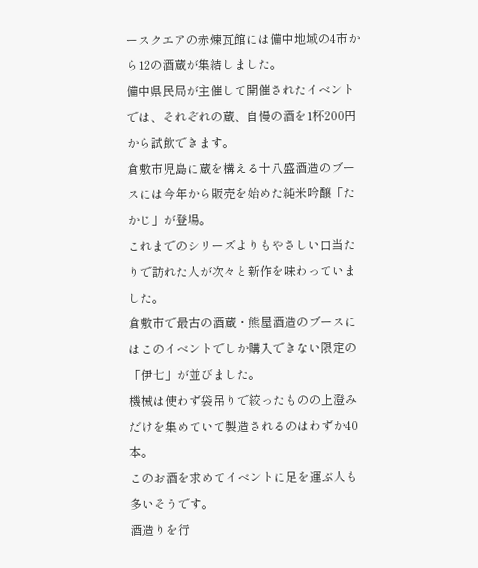ースクエアの赤煉瓦館には備中地域の4市から12の酒蔵が集結しました。
備中県民局が主催して開催されたイベントでは、それぞれの蔵、自慢の酒を1杯200円から試飲できます。
倉敷市児島に蔵を構える十八盛酒造のブースには今年から販売を始めた純米吟醸「たかじ」が登場。
これまでのシリーズよりもやさしい口当たりで訪れた人が次々と新作を味わっていました。
倉敷市で最古の酒蔵・熊屋酒造のブースにはこのイベントでしか購入できない限定の「伊七」が並びました。
機械は使わず袋吊りで絞ったものの上澄みだけを集めていて製造されるのはわずか40本。
このお酒を求めてイベントに足を運ぶ人も多いそうです。
酒造りを行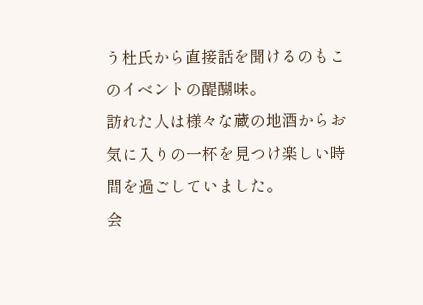う杜氏から直接話を聞けるのもこのイベントの醍醐味。
訪れた人は様々な蔵の地酒からお気に入りの一杯を見つけ楽しい時間を過ごしていました。
会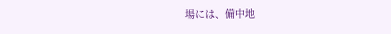場には、備中地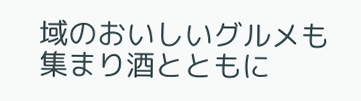域のおいしいグルメも集まり酒とともに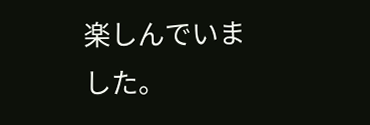楽しんでいました。